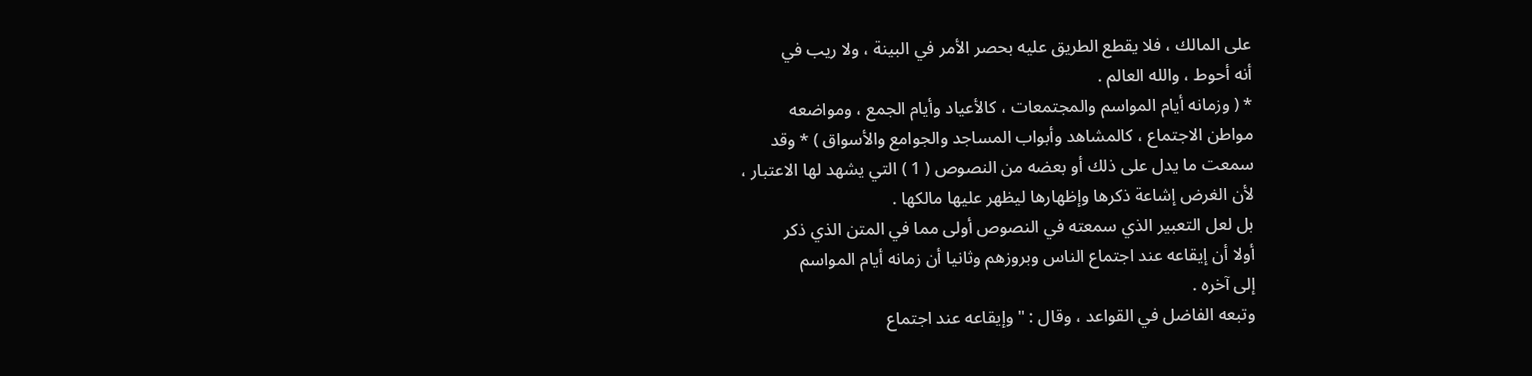على المالك ، فلا يقطع الطريق عليه بحصر الأمر في البينة ، ولا ريب في
أنه أحوط ، والله العالم .
* ( وزمانه أيام المواسم والمجتمعات ، كالأعياد وأيام الجمع ، ومواضعه
مواطن الاجتماع ، كالمشاهد وأبواب المساجد والجوامع والأسواق ) * وقد
سمعت ما يدل على ذلك أو بعضه من النصوص ( 1 ) التي يشهد لها الاعتبار ،
لأن الغرض إشاعة ذكرها وإظهارها ليظهر عليها مالكها .
بل لعل التعبير الذي سمعته في النصوص أولى مما في المتن الذي ذكر
أولا أن إيقاعه عند اجتماع الناس وبروزهم وثانيا أن زمانه أيام المواسم
إلى آخره .
وتبعه الفاضل في القواعد ، وقال : " وإيقاعه عند اجتماع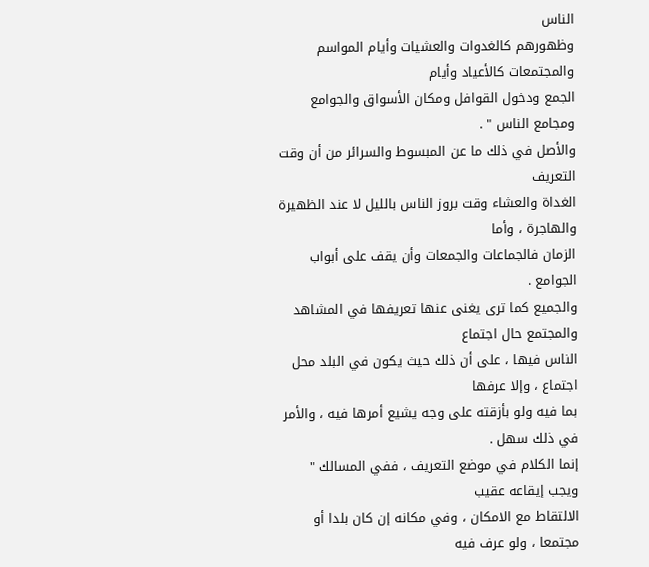الناس
وظهورهم كالغدوات والعشيات وأيام المواسم والمجتمعات كالأعياد وأيام
الجمع ودخول القوافل ومكان الأسواق والجوامع ومجامع الناس " .
والأصل في ذلك ما عن المبسوط والسرائر من أن وقت التعريف
الغداة والعشاء وقت بروز الناس بالليل لا عند الظهيرة والهاجرة ، وأما
الزمان فالجماعات والجمعات وأن يقف على أبواب الجوامع .
والجميع كما ترى يغنى عنها تعريفها في المشاهد والمجتمع حال اجتماع
الناس فيها ، على أن ذلك حيث يكون في البلد محل اجتماع ، وإلا عرفها
بما فيه ولو بأزقته على وجه يشيع أمرها فيه ، والأمر في ذلك سهل .
إنما الكلام في موضع التعريف ، ففي المسالك " ويجب إيقاعه عقيب
الالتقاط مع الامكان ، وفي مكانه إن كان بلدا أو مجتمعا ، ولو عرف فيه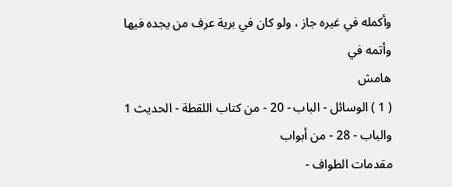وأكمله في غيره جاز ، ولو كان في برية عرف من يجده فيها وأتمه في
هامش
( 1 ) الوسائل - الباب - 20 - من كتاب اللقطة - الحديث 1 والباب - 28 - من أبواب
مقدمات الطواف -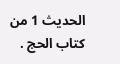الحديث 1 من كتاب الحج .